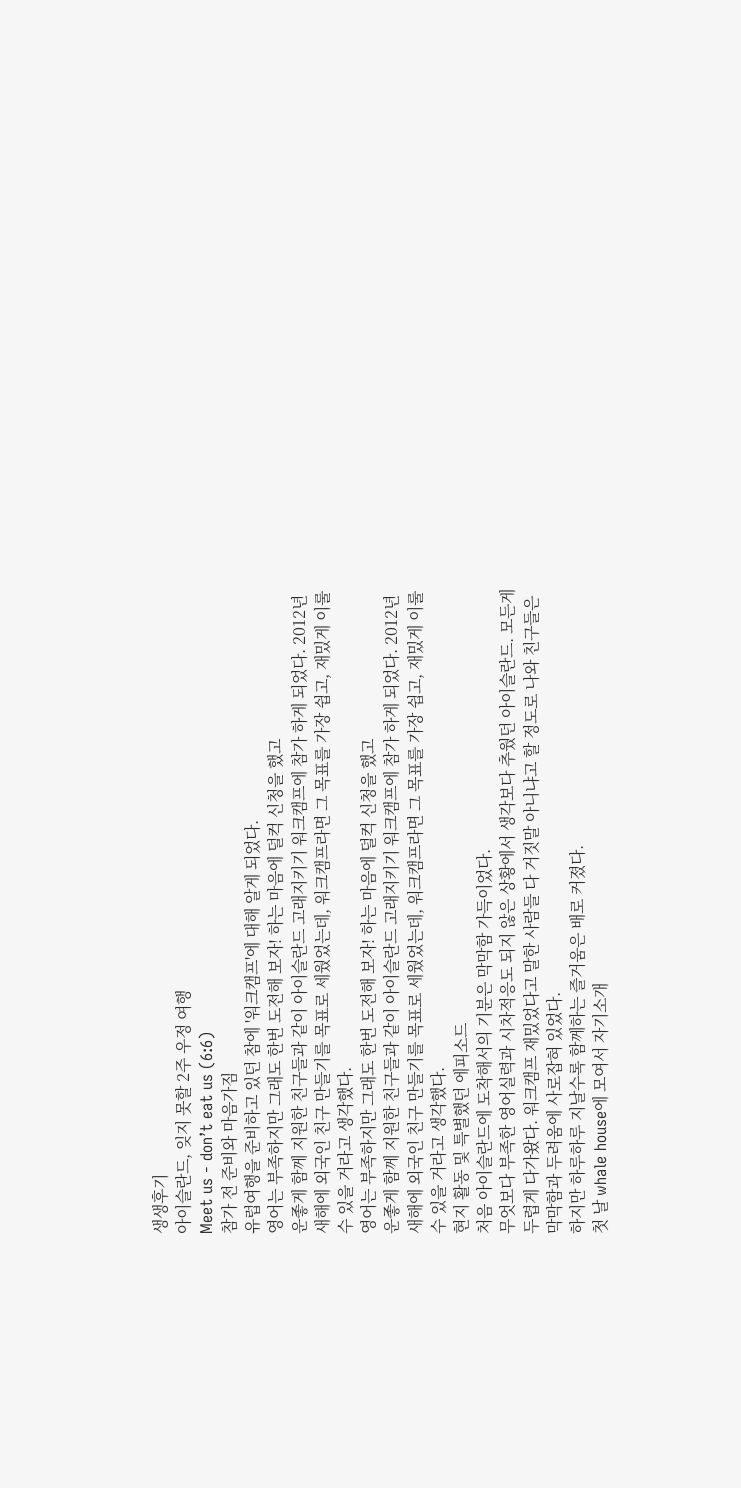생생후기
아이슬란드, 잊지 못할 2주 우정 여행
Meet us - don’t eat us (6:6)
참가 전 준비와 마음가짐
유럽여행을 준비하고 있던 참에 '워크캠프'에 대해 알게 되었다.
영어는 부족하지만 그래도 한번 도전해 보자! 하는 마음에 덜컥 신청을 했고
운좋게 함께 지원한 친구들과 같이 아이슬란드 고래지키기 워크캠프에 참가 하게 되었다. 2012년 새해에 외국인 친구 만들기를 목표로 세웠었는데, 워크캠프라면 그 목표를 가장 쉽고, 재밌게 이룰수 있을 거라고 생각했다.
영어는 부족하지만 그래도 한번 도전해 보자! 하는 마음에 덜컥 신청을 했고
운좋게 함께 지원한 친구들과 같이 아이슬란드 고래지키기 워크캠프에 참가 하게 되었다. 2012년 새해에 외국인 친구 만들기를 목표로 세웠었는데, 워크캠프라면 그 목표를 가장 쉽고, 재밌게 이룰수 있을 거라고 생각했다.
현지 활동 및 특별했던 에피소드
처음 아이슬란드에 도착해서의 기분은 막막함 가득이었다.
무엇보다 부족한 영어실력과 시차적응도 되지 않은 상황에서 생각보다 추웠던 아이슬란드. 모든게 두렵게 다가왔다. 워크캠프 재밌었다고 말한 사람들 다 거짓말 아니냐고 할 정도로 나와 친구들은 막막함과 두려움에 사로잡혀 있었다.
하지만 하루하루 지날수록 함께하는 즐거움은 배로 커졌다.
첫 날 whale house에 모여서 자기소개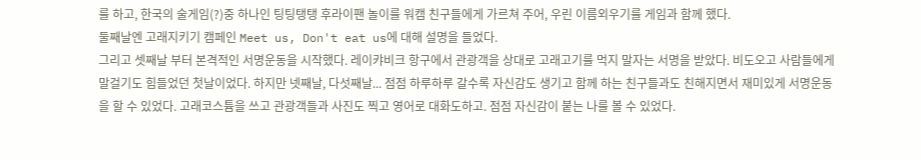를 하고, 한국의 술게임(?)중 하나인 팅팅탱탱 후라이팬 놀이를 워캠 친구들에게 가르쳐 주어, 우린 이름외우기를 게임과 함께 했다.
둘째날엔 고래지키기 캠페인 Meet us, Don't eat us에 대해 설명을 들었다.
그리고 셋째날 부터 본격적인 서명운동을 시작했다. 레이캬비크 항구에서 관광객을 상대로 고래고기를 먹지 말자는 서명을 받았다. 비도오고 사람들에게 말걸기도 힘들었던 첫날이었다. 하지만 넷째날, 다섯째날... 점점 하루하루 갈수록 자신감도 생기고 함께 하는 친구들과도 친해지면서 재미있게 서명운동을 할 수 있었다. 고래코스튬을 쓰고 관광객들과 사진도 찍고 영어로 대화도하고. 점점 자신감이 붙는 나를 볼 수 있었다.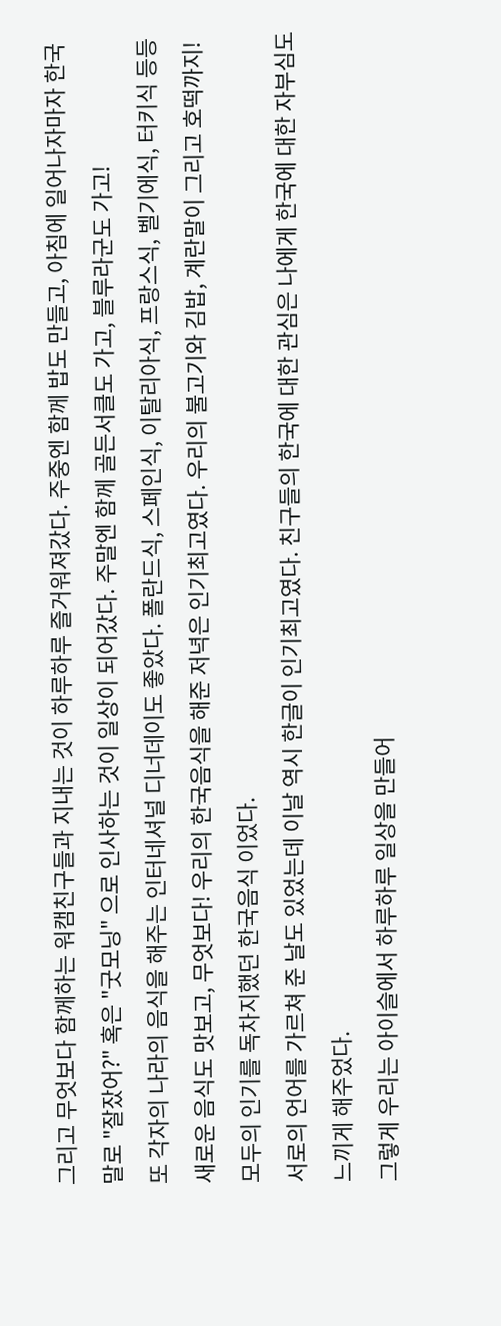그리고 무엇보다 함께하는 워캠친구들과 지내는 것이 하루하루 즐거워져갔다. 주중엔 함께 밥도 만들고, 아침에 일어나자마자 한국말로 "잘잤어?" 혹은 "굿모닝" 으로 인사하는 것이 일상이 되어갔다. 주말엔 함께 골든서클도 가고, 블루라군도 가고!
또 각자의 나라의 음식을 해주는 인터네셔널 디너데이도 좋았다. 폴란드식, 스페인식, 이탈리아식, 프랑스식, 벨기에식, 터키식 등등 새로운 음식도 맛보고, 무엇보다! 우리의 한국음식을 해준 저녁은 인기최고였다. 우리의 불고기와 김밥, 계란말이 그리고 호떡까지! 모두의 인기를 독차지했던 한국음식 이었다.
서로의 언어를 가르쳐 준 날도 있었는데 이날 역시 한글이 인기최고였다. 친구들의 한국에 대한 관심은 나에게 한국에 대한 자부심도 느끼게 해주었다.
그렇게 우리는 아이슬에서 하루하루 일상을 만들어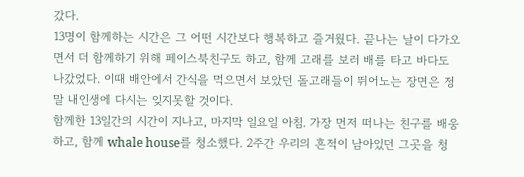갔다.
13명이 함께하는 시간은 그 어떤 시간보다 행복하고 즐거웠다. 끝나는 날이 다가오면서 더 함께하기 위해 페이스북친구도 하고, 함께 고래를 보러 배를 타고 바다도 나갔었다. 이때 배안에서 간식을 먹으면서 보았던 돌고래들이 뛰어노는 장면은 정말 내인생에 다시는 잊지못할 것이다.
함께한 13일간의 시간이 지나고, 마지막 일요일 아침. 가장 먼저 떠나는 친구를 배웅하고, 함께 whale house를 청소했다. 2주간 우리의 흔적이 남아있던 그곳을 청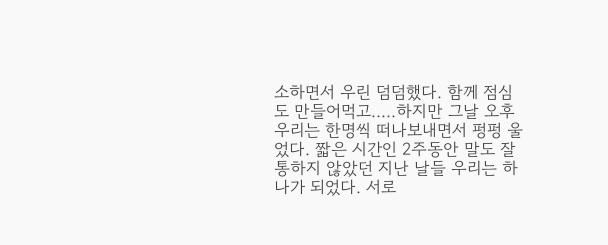소하면서 우린 덤덤했다. 함께 점심도 만들어먹고.....하지만 그날 오후 우리는 한명씩 떠나보내면서 펑펑 울었다. 짧은 시간인 2주동안 말도 잘 통하지 않았던 지난 날들 우리는 하나가 되었다. 서로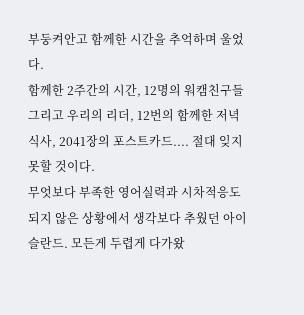부둥켜안고 함께한 시간을 추억하며 울었다.
함께한 2주간의 시간, 12명의 워캠친구들 그리고 우리의 리더, 12번의 함께한 저녁식사, 2041장의 포스트카드.... 절대 잊지 못할 것이다.
무엇보다 부족한 영어실력과 시차적응도 되지 않은 상황에서 생각보다 추웠던 아이슬란드. 모든게 두렵게 다가왔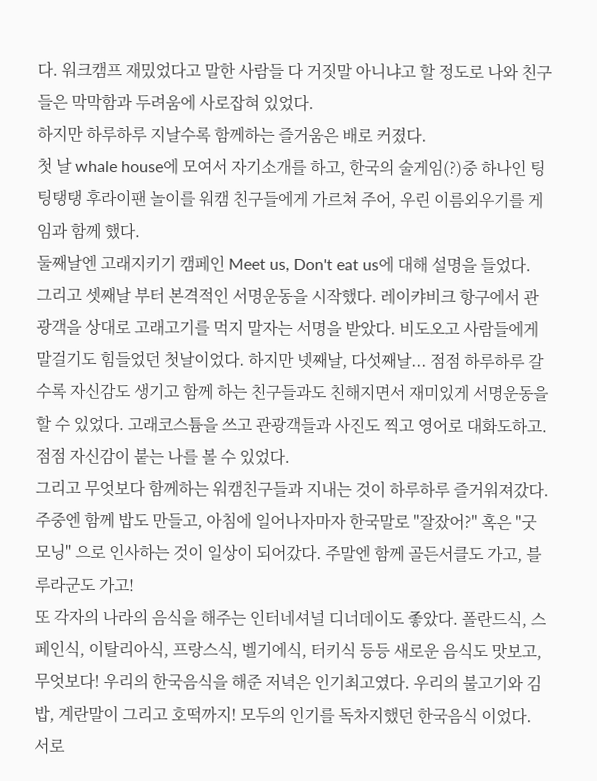다. 워크캠프 재밌었다고 말한 사람들 다 거짓말 아니냐고 할 정도로 나와 친구들은 막막함과 두려움에 사로잡혀 있었다.
하지만 하루하루 지날수록 함께하는 즐거움은 배로 커졌다.
첫 날 whale house에 모여서 자기소개를 하고, 한국의 술게임(?)중 하나인 팅팅탱탱 후라이팬 놀이를 워캠 친구들에게 가르쳐 주어, 우린 이름외우기를 게임과 함께 했다.
둘째날엔 고래지키기 캠페인 Meet us, Don't eat us에 대해 설명을 들었다.
그리고 셋째날 부터 본격적인 서명운동을 시작했다. 레이캬비크 항구에서 관광객을 상대로 고래고기를 먹지 말자는 서명을 받았다. 비도오고 사람들에게 말걸기도 힘들었던 첫날이었다. 하지만 넷째날, 다섯째날... 점점 하루하루 갈수록 자신감도 생기고 함께 하는 친구들과도 친해지면서 재미있게 서명운동을 할 수 있었다. 고래코스튬을 쓰고 관광객들과 사진도 찍고 영어로 대화도하고. 점점 자신감이 붙는 나를 볼 수 있었다.
그리고 무엇보다 함께하는 워캠친구들과 지내는 것이 하루하루 즐거워져갔다. 주중엔 함께 밥도 만들고, 아침에 일어나자마자 한국말로 "잘잤어?" 혹은 "굿모닝" 으로 인사하는 것이 일상이 되어갔다. 주말엔 함께 골든서클도 가고, 블루라군도 가고!
또 각자의 나라의 음식을 해주는 인터네셔널 디너데이도 좋았다. 폴란드식, 스페인식, 이탈리아식, 프랑스식, 벨기에식, 터키식 등등 새로운 음식도 맛보고, 무엇보다! 우리의 한국음식을 해준 저녁은 인기최고였다. 우리의 불고기와 김밥, 계란말이 그리고 호떡까지! 모두의 인기를 독차지했던 한국음식 이었다.
서로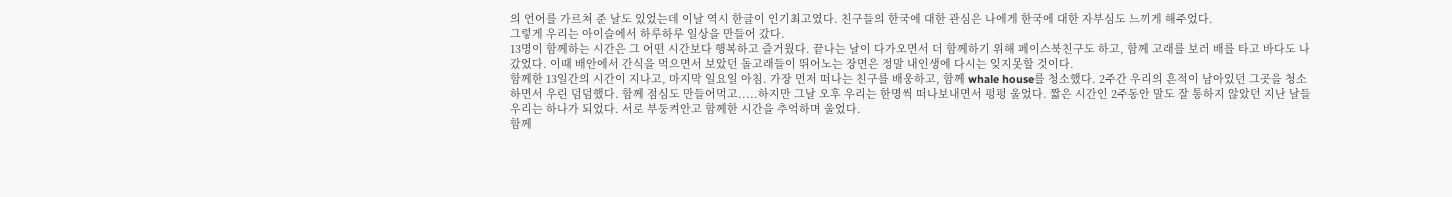의 언어를 가르쳐 준 날도 있었는데 이날 역시 한글이 인기최고였다. 친구들의 한국에 대한 관심은 나에게 한국에 대한 자부심도 느끼게 해주었다.
그렇게 우리는 아이슬에서 하루하루 일상을 만들어 갔다.
13명이 함께하는 시간은 그 어떤 시간보다 행복하고 즐거웠다. 끝나는 날이 다가오면서 더 함께하기 위해 페이스북친구도 하고, 함께 고래를 보러 배를 타고 바다도 나갔었다. 이때 배안에서 간식을 먹으면서 보았던 돌고래들이 뛰어노는 장면은 정말 내인생에 다시는 잊지못할 것이다.
함께한 13일간의 시간이 지나고, 마지막 일요일 아침. 가장 먼저 떠나는 친구를 배웅하고, 함께 whale house를 청소했다. 2주간 우리의 흔적이 남아있던 그곳을 청소하면서 우린 덤덤했다. 함께 점심도 만들어먹고.....하지만 그날 오후 우리는 한명씩 떠나보내면서 펑펑 울었다. 짧은 시간인 2주동안 말도 잘 통하지 않았던 지난 날들 우리는 하나가 되었다. 서로 부둥켜안고 함께한 시간을 추억하며 울었다.
함께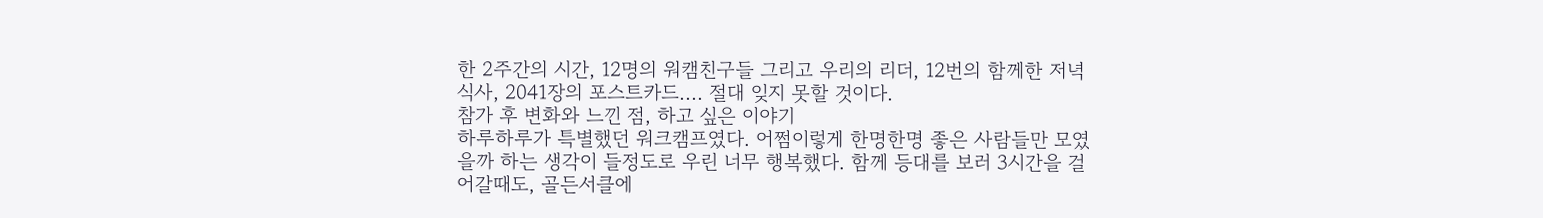한 2주간의 시간, 12명의 워캠친구들 그리고 우리의 리더, 12번의 함께한 저녁식사, 2041장의 포스트카드.... 절대 잊지 못할 것이다.
참가 후 변화와 느낀 점, 하고 싶은 이야기
하루하루가 특별했던 워크캠프였다. 어쩜이렇게 한명한명 좋은 사람들만 모였을까 하는 생각이 들정도로 우린 너무 행복했다. 함께 등대를 보러 3시간을 걸어갈때도, 골든서클에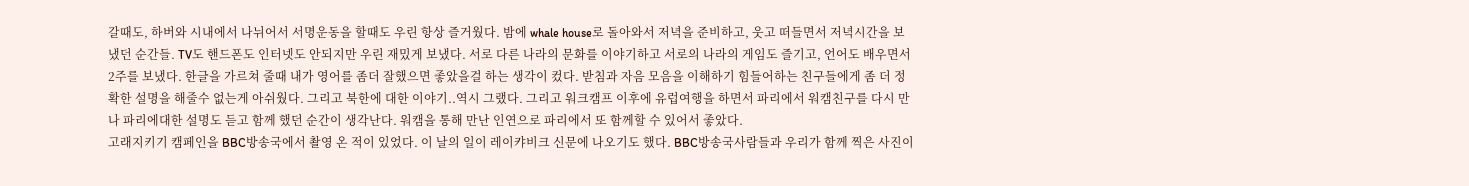갈때도, 하버와 시내에서 나뉘어서 서명운동을 할때도 우린 항상 즐거웠다. 밤에 whale house로 돌아와서 저녁을 준비하고, 웃고 떠들면서 저녁시간을 보냈던 순간들. TV도 핸드폰도 인터넷도 안되지만 우린 재밌게 보냈다. 서로 다른 나라의 문화를 이야기하고 서로의 나라의 게임도 즐기고, 언어도 배우면서 2주를 보냈다. 한글을 가르쳐 줄때 내가 영어를 좀더 잘했으면 좋았을걸 하는 생각이 컸다. 받침과 자음 모음을 이해하기 힘들어하는 친구들에게 좀 더 정확한 설명을 해줄수 없는게 아쉬웠다. 그리고 북한에 대한 이야기..역시 그랬다. 그리고 워크캠프 이후에 유럽여행을 하면서 파리에서 워캠친구를 다시 만나 파리에대한 설명도 듣고 함께 했던 순간이 생각난다. 워캠을 통해 만난 인연으로 파리에서 또 함께할 수 있어서 좋았다.
고래지키기 캠페인을 BBC방송국에서 촬영 온 적이 있었다. 이 날의 일이 레이캬비크 신문에 나오기도 했다. BBC방송국사람들과 우리가 함께 찍은 사진이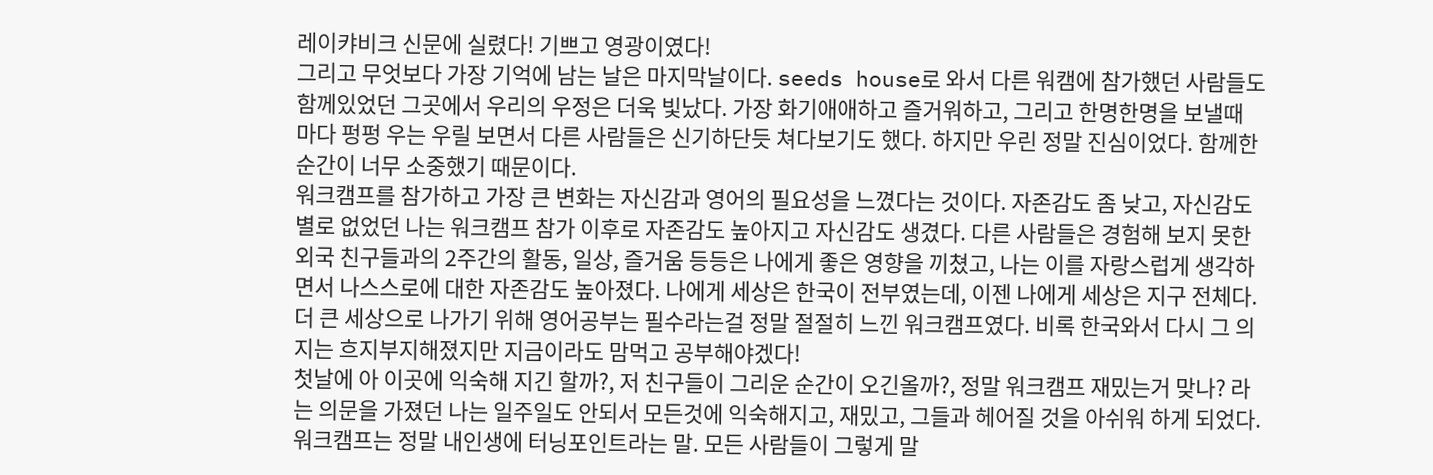레이캬비크 신문에 실렸다! 기쁘고 영광이였다!
그리고 무엇보다 가장 기억에 남는 날은 마지막날이다. seeds house로 와서 다른 워캠에 참가했던 사람들도 함께있었던 그곳에서 우리의 우정은 더욱 빛났다. 가장 화기애애하고 즐거워하고, 그리고 한명한명을 보낼때 마다 펑펑 우는 우릴 보면서 다른 사람들은 신기하단듯 쳐다보기도 했다. 하지만 우린 정말 진심이었다. 함께한 순간이 너무 소중했기 때문이다.
워크캠프를 참가하고 가장 큰 변화는 자신감과 영어의 필요성을 느꼈다는 것이다. 자존감도 좀 낮고, 자신감도 별로 없었던 나는 워크캠프 참가 이후로 자존감도 높아지고 자신감도 생겼다. 다른 사람들은 경험해 보지 못한 외국 친구들과의 2주간의 활동, 일상, 즐거움 등등은 나에게 좋은 영향을 끼쳤고, 나는 이를 자랑스럽게 생각하면서 나스스로에 대한 자존감도 높아졌다. 나에게 세상은 한국이 전부였는데, 이젠 나에게 세상은 지구 전체다. 더 큰 세상으로 나가기 위해 영어공부는 필수라는걸 정말 절절히 느낀 워크캠프였다. 비록 한국와서 다시 그 의지는 흐지부지해졌지만 지금이라도 맘먹고 공부해야겠다!
첫날에 아 이곳에 익숙해 지긴 할까?, 저 친구들이 그리운 순간이 오긴올까?, 정말 워크캠프 재밌는거 맞나? 라는 의문을 가졌던 나는 일주일도 안되서 모든것에 익숙해지고, 재밌고, 그들과 헤어질 것을 아쉬워 하게 되었다.
워크캠프는 정말 내인생에 터닝포인트라는 말. 모든 사람들이 그렇게 말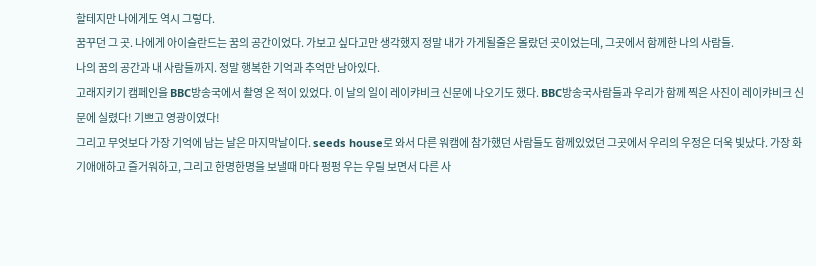할테지만 나에게도 역시 그렇다.
꿈꾸던 그 곳. 나에게 아이슬란드는 꿈의 공간이었다. 가보고 싶다고만 생각했지 정말 내가 가게될줄은 몰랐던 곳이었는데, 그곳에서 함께한 나의 사람들.
나의 꿈의 공간과 내 사람들까지. 정말 행복한 기억과 추억만 남아있다.
고래지키기 캠페인을 BBC방송국에서 촬영 온 적이 있었다. 이 날의 일이 레이캬비크 신문에 나오기도 했다. BBC방송국사람들과 우리가 함께 찍은 사진이 레이캬비크 신문에 실렸다! 기쁘고 영광이였다!
그리고 무엇보다 가장 기억에 남는 날은 마지막날이다. seeds house로 와서 다른 워캠에 참가했던 사람들도 함께있었던 그곳에서 우리의 우정은 더욱 빛났다. 가장 화기애애하고 즐거워하고, 그리고 한명한명을 보낼때 마다 펑펑 우는 우릴 보면서 다른 사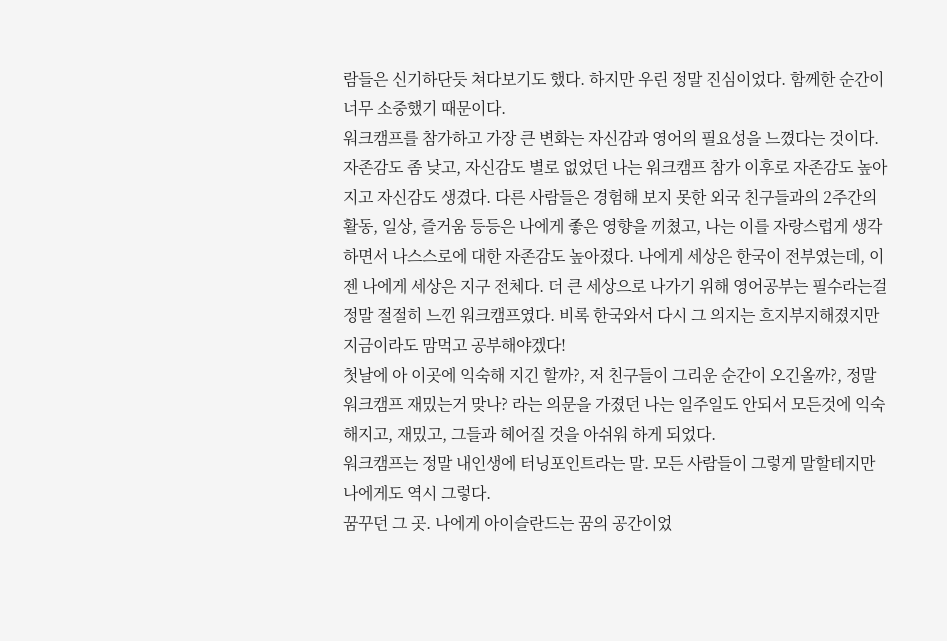람들은 신기하단듯 쳐다보기도 했다. 하지만 우린 정말 진심이었다. 함께한 순간이 너무 소중했기 때문이다.
워크캠프를 참가하고 가장 큰 변화는 자신감과 영어의 필요성을 느꼈다는 것이다. 자존감도 좀 낮고, 자신감도 별로 없었던 나는 워크캠프 참가 이후로 자존감도 높아지고 자신감도 생겼다. 다른 사람들은 경험해 보지 못한 외국 친구들과의 2주간의 활동, 일상, 즐거움 등등은 나에게 좋은 영향을 끼쳤고, 나는 이를 자랑스럽게 생각하면서 나스스로에 대한 자존감도 높아졌다. 나에게 세상은 한국이 전부였는데, 이젠 나에게 세상은 지구 전체다. 더 큰 세상으로 나가기 위해 영어공부는 필수라는걸 정말 절절히 느낀 워크캠프였다. 비록 한국와서 다시 그 의지는 흐지부지해졌지만 지금이라도 맘먹고 공부해야겠다!
첫날에 아 이곳에 익숙해 지긴 할까?, 저 친구들이 그리운 순간이 오긴올까?, 정말 워크캠프 재밌는거 맞나? 라는 의문을 가졌던 나는 일주일도 안되서 모든것에 익숙해지고, 재밌고, 그들과 헤어질 것을 아쉬워 하게 되었다.
워크캠프는 정말 내인생에 터닝포인트라는 말. 모든 사람들이 그렇게 말할테지만 나에게도 역시 그렇다.
꿈꾸던 그 곳. 나에게 아이슬란드는 꿈의 공간이었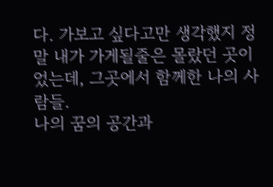다. 가보고 싶다고만 생각했지 정말 내가 가게될줄은 몰랐던 곳이었는데, 그곳에서 함께한 나의 사람들.
나의 꿈의 공간과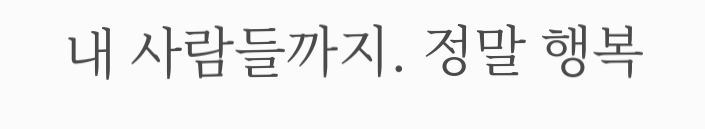내 사람들까지. 정말 행복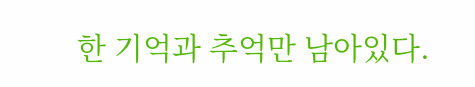한 기억과 추억만 남아있다.